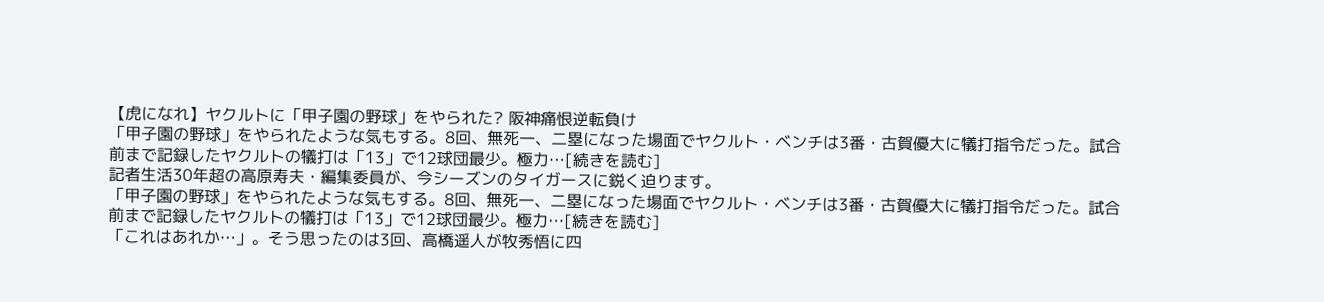【虎になれ】ヤクルトに「甲子園の野球」をやられた? 阪神痛恨逆転負け
「甲子園の野球」をやられたような気もする。8回、無死一、二塁になった場面でヤクルト・ベンチは3番・古賀優大に犠打指令だった。試合前まで記録したヤクルトの犠打は「13」で12球団最少。極力…[続きを読む]
記者生活30年超の高原寿夫・編集委員が、今シーズンのタイガースに鋭く迫ります。
「甲子園の野球」をやられたような気もする。8回、無死一、二塁になった場面でヤクルト・ベンチは3番・古賀優大に犠打指令だった。試合前まで記録したヤクルトの犠打は「13」で12球団最少。極力…[続きを読む]
「これはあれか…」。そう思ったのは3回、高橋遥人が牧秀悟に四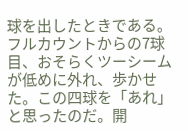球を出したときである。フルカウントからの7球目、おそらくツーシームが低めに外れ、歩かせた。この四球を「あれ」と思ったのだ。開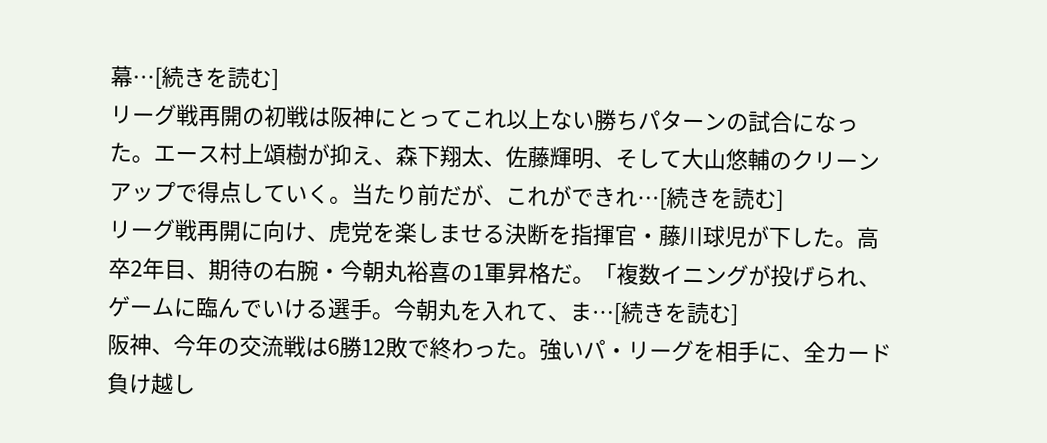幕…[続きを読む]
リーグ戦再開の初戦は阪神にとってこれ以上ない勝ちパターンの試合になった。エース村上頌樹が抑え、森下翔太、佐藤輝明、そして大山悠輔のクリーンアップで得点していく。当たり前だが、これができれ…[続きを読む]
リーグ戦再開に向け、虎党を楽しませる決断を指揮官・藤川球児が下した。高卒2年目、期待の右腕・今朝丸裕喜の1軍昇格だ。「複数イニングが投げられ、ゲームに臨んでいける選手。今朝丸を入れて、ま…[続きを読む]
阪神、今年の交流戦は6勝12敗で終わった。強いパ・リーグを相手に、全カード負け越し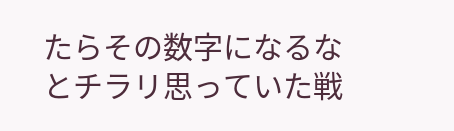たらその数字になるなとチラリ思っていた戦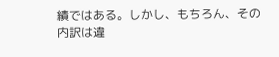績ではある。しかし、もちろん、その内訳は違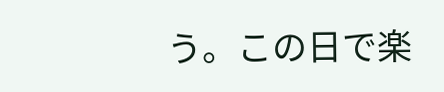う。この日で楽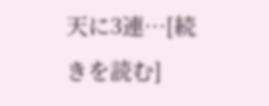天に3連…[続きを読む]